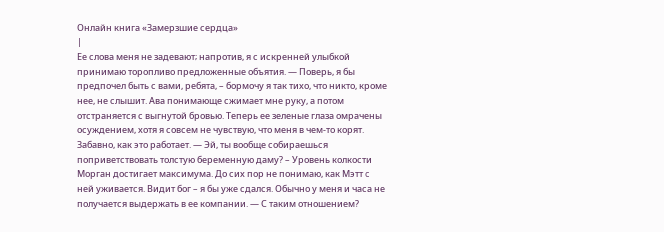Онлайн книга «Замерзшие сердца»
|
Ее слова меня не задевают; напротив, я с искренней улыбкой принимаю торопливо предложенные объятия. — Поверь, я бы предпочел быть с вами, ребята, – бормочу я так тихо, что никто, кроме нее, не слышит. Ава понимающе сжимает мне руку, а потом отстраняется с выгнутой бровью. Теперь ее зеленые глаза омрачены осуждением, хотя я совсем не чувствую, что меня в чем-то корят. Забавно, как это работает. — Эй, ты вообще собираешься поприветствовать толстую беременную даму? – Уровень колкости Морган достигает максимума. До сих пор не понимаю, как Мэтт c ней уживается. Видит бог – я бы уже сдался. Обычно у меня и часа не получается выдержать в ее компании. — С таким отношением?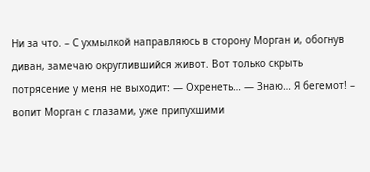Ни за что. – С ухмылкой направляюсь в сторону Морган и, обогнув диван, замечаю округлившийся живот. Вот только скрыть потрясение у меня не выходит: — Охренеть… — Знаю… Я бегемот! – вопит Морган с глазами, уже припухшими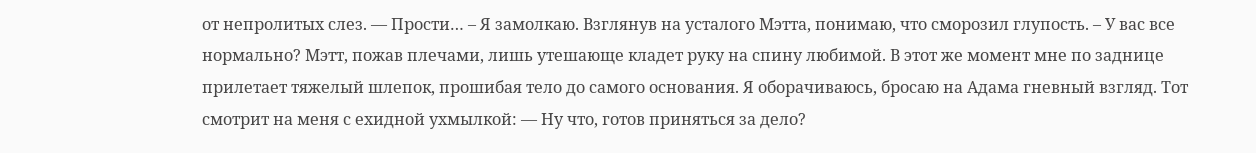от непролитых слез. — Прости… – Я замолкаю. Взглянув на усталого Мэтта, понимаю, что сморозил глупость. – У вас все нормально? Мэтт, пожав плечами, лишь утешающе кладет руку на спину любимой. В этот же момент мне по заднице прилетает тяжелый шлепок, прошибая тело до самого основания. Я оборачиваюсь, бросаю на Адама гневный взгляд. Тот смотрит на меня с ехидной ухмылкой: — Ну что, готов приняться за дело?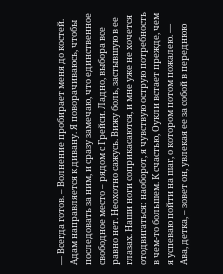— Всегда готов. – Волнение пробирает меня до костей. Адам направляется к дивану. Я поворачиваюсь, чтобы последовать за ним, и сразу замечаю, что единственное свободное место – рядом с Грейси. Ладно, выбора все равно нет. Неохотно сажусь. Вижу боль, застывшую в ее глазах. Наши ноги соприкасаются, и мне уже не хочется отодвигаться: наоборот, я чувствую острую потребность в чем-то большем. К счастью, Оукли встает прежде, чем я успеваю пойти на шаг, о котором потом пожалею. — Ава, детка, – зовет он, увлекая ее за собой в переднюю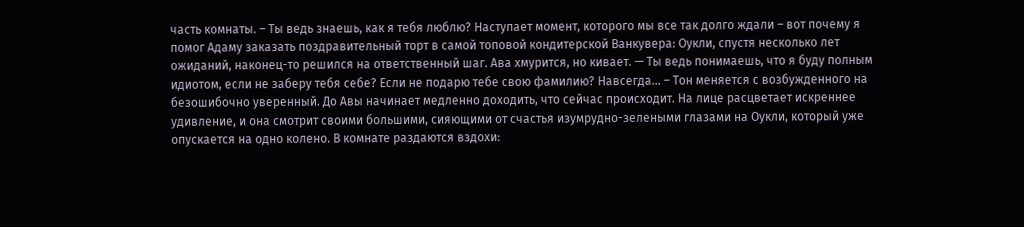часть комнаты. – Ты ведь знаешь, как я тебя люблю? Наступает момент, которого мы все так долго ждали – вот почему я помог Адаму заказать поздравительный торт в самой топовой кондитерской Ванкувера: Оукли, спустя несколько лет ожиданий, наконец-то решился на ответственный шаг. Ава хмурится, но кивает. — Ты ведь понимаешь, что я буду полным идиотом, если не заберу тебя себе? Если не подарю тебе свою фамилию? Навсегда… – Тон меняется с возбужденного на безошибочно уверенный. До Авы начинает медленно доходить, что сейчас происходит. На лице расцветает искреннее удивление, и она смотрит своими большими, сияющими от счастья изумрудно-зелеными глазами на Оукли, который уже опускается на одно колено. В комнате раздаются вздохи: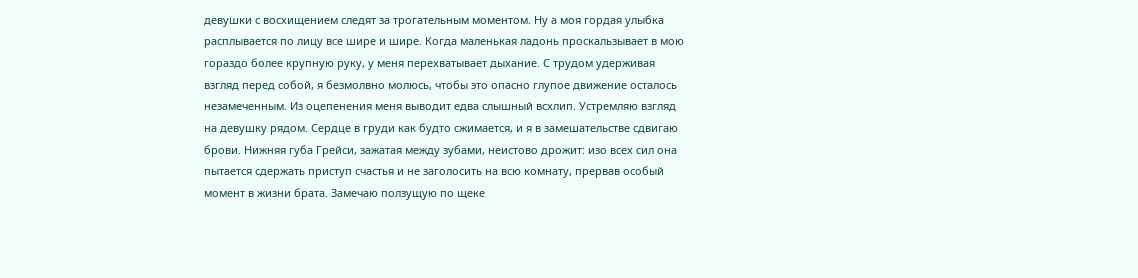девушки с восхищением следят за трогательным моментом. Ну а моя гордая улыбка расплывается по лицу все шире и шире. Когда маленькая ладонь проскальзывает в мою гораздо более крупную руку, у меня перехватывает дыхание. С трудом удерживая взгляд перед собой, я безмолвно молюсь, чтобы это опасно глупое движение осталось незамеченным. Из оцепенения меня выводит едва слышный всхлип. Устремляю взгляд на девушку рядом. Сердце в груди как будто сжимается, и я в замешательстве сдвигаю брови. Нижняя губа Грейси, зажатая между зубами, неистово дрожит: изо всех сил она пытается сдержать приступ счастья и не заголосить на всю комнату, прервав особый момент в жизни брата. Замечаю ползущую по щеке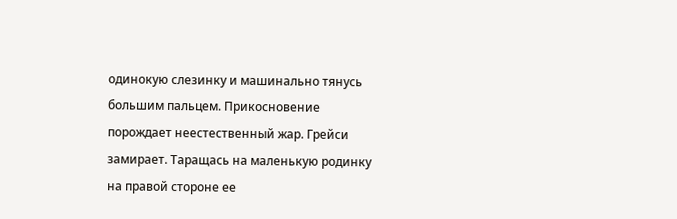одинокую слезинку и машинально тянусь большим пальцем. Прикосновение порождает неестественный жар. Грейси замирает. Таращась на маленькую родинку на правой стороне ее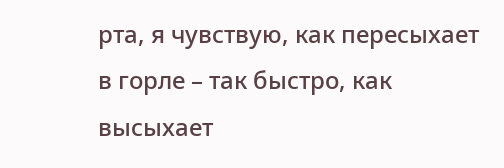рта, я чувствую, как пересыхает в горле – так быстро, как высыхает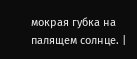мокрая губка на палящем солнце. |